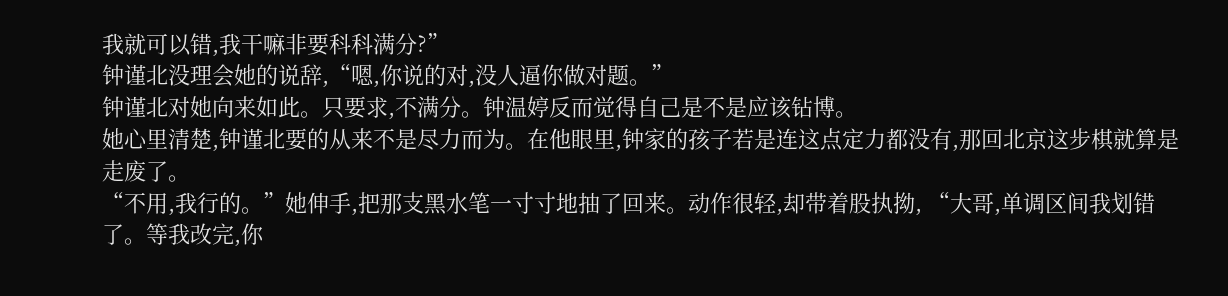我就可以错,我干嘛非要科科满分?”
钟谨北没理会她的说辞,“嗯,你说的对,没人逼你做对题。”
钟谨北对她向来如此。只要求,不满分。钟温婷反而觉得自己是不是应该钻博。
她心里清楚,钟谨北要的从来不是尽力而为。在他眼里,钟家的孩子若是连这点定力都没有,那回北京这步棋就算是走废了。
“不用,我行的。”她伸手,把那支黑水笔一寸寸地抽了回来。动作很轻,却带着股执拗, “大哥,单调区间我划错了。等我改完,你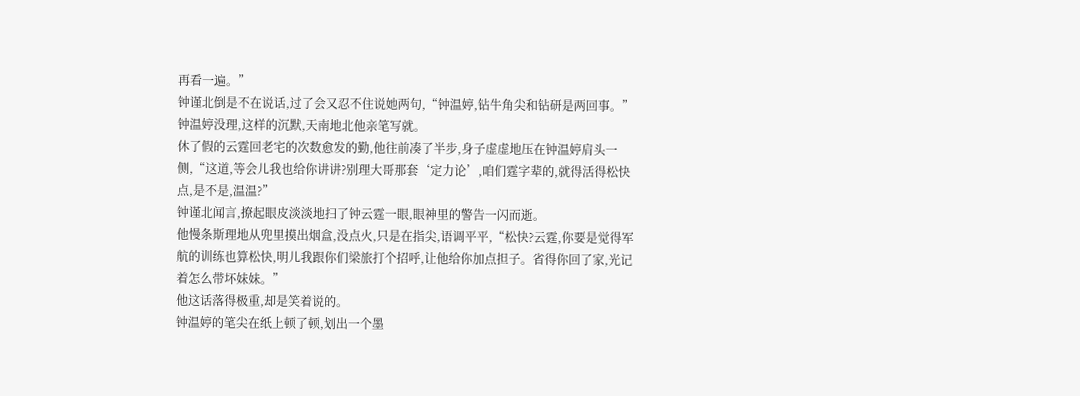再看一遍。”
钟谨北倒是不在说话,过了会又忍不住说她两句,“钟温婷,钻牛角尖和钻研是两回事。”
钟温婷没理,这样的沉默,天南地北他亲笔写就。
休了假的云霆回老宅的次数愈发的勤,他往前凑了半步,身子虚虚地压在钟温婷肩头一侧,“这道,等会儿我也给你讲讲?别理大哥那套‘定力论’,咱们霆字辈的,就得活得松快点,是不是,温温?”
钟谨北闻言,撩起眼皮淡淡地扫了钟云霆一眼,眼神里的警告一闪而逝。
他慢条斯理地从兜里摸出烟盒,没点火,只是在指尖,语调平平,“松快?云霆,你要是觉得军航的训练也算松快,明儿我跟你们梁旅打个招呼,让他给你加点担子。省得你回了家,光记着怎么带坏妹妹。”
他这话落得极重,却是笑着说的。
钟温婷的笔尖在纸上顿了顿,划出一个墨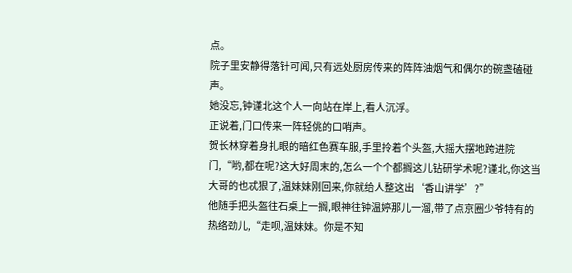点。
院子里安静得落针可闻,只有远处厨房传来的阵阵油烟气和偶尔的碗盏磕碰声。
她没忘,钟谨北这个人一向站在岸上,看人沉浮。
正说着,门口传来一阵轻佻的口哨声。
贺长林穿着身扎眼的暗红色赛车服,手里拎着个头盔,大摇大摆地跨进院门,“哟,都在呢?这大好周末的,怎么一个个都搁这儿钻研学术呢?谨北,你这当大哥的也忒狠了,温妹妹刚回来,你就给人整这出‘香山讲学’?”
他随手把头盔往石桌上一搁,眼神往钟温婷那儿一溜,带了点京圈少爷特有的热络劲儿,“走呗,温妹妹。你是不知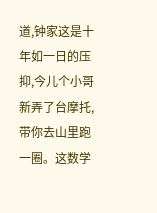道,钟家这是十年如一日的压抑,今儿个小哥新弄了台摩托,带你去山里跑一圈。这数学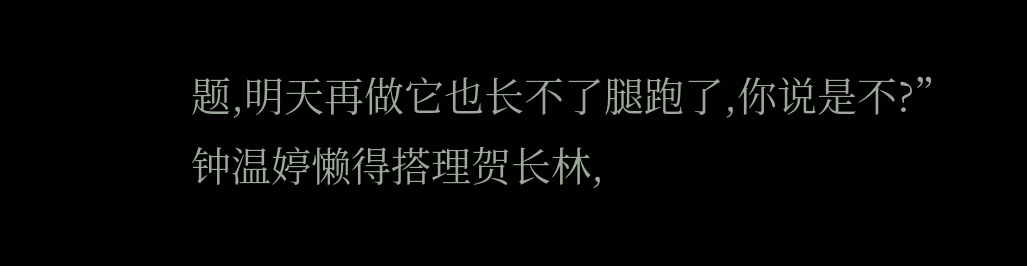题,明天再做它也长不了腿跑了,你说是不?”
钟温婷懒得搭理贺长林,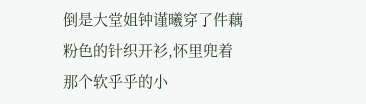倒是大堂姐钟谨曦穿了件藕粉色的针织开衫,怀里兜着那个软乎乎的小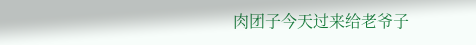肉团子今天过来给老爷子